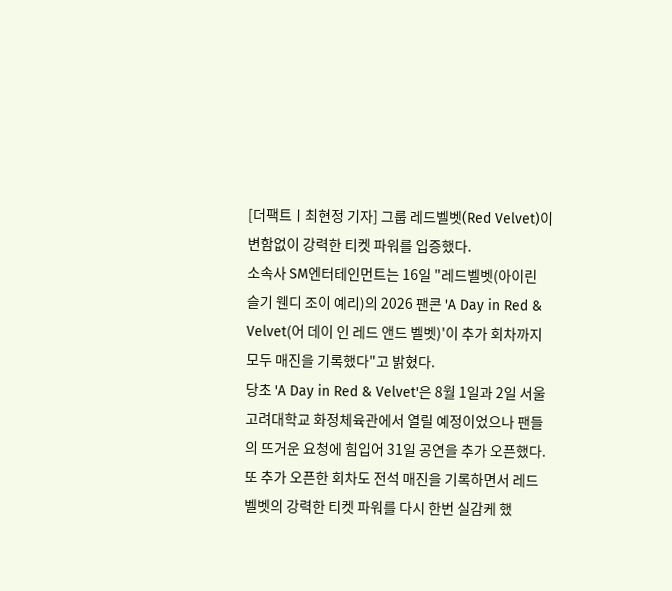[더팩트ㅣ최현정 기자] 그룹 레드벨벳(Red Velvet)이 변함없이 강력한 티켓 파워를 입증했다.
소속사 SM엔터테인먼트는 16일 "레드벨벳(아이린 슬기 웬디 조이 예리)의 2026 팬콘 'A Day in Red & Velvet(어 데이 인 레드 앤드 벨벳)'이 추가 회차까지 모두 매진을 기록했다"고 밝혔다.
당초 'A Day in Red & Velvet'은 8월 1일과 2일 서울 고려대학교 화정체육관에서 열릴 예정이었으나 팬들의 뜨거운 요청에 힘입어 31일 공연을 추가 오픈했다. 또 추가 오픈한 회차도 전석 매진을 기록하면서 레드벨벳의 강력한 티켓 파워를 다시 한번 실감케 했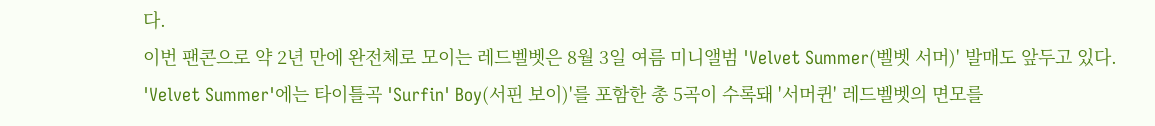다.
이번 팬콘으로 약 2년 만에 완전체로 모이는 레드벨벳은 8월 3일 여름 미니앨범 'Velvet Summer(벨벳 서머)' 발매도 앞두고 있다.
'Velvet Summer'에는 타이틀곡 'Surfin' Boy(서핀 보이)'를 포함한 총 5곡이 수록돼 '서머퀸' 레드벨벳의 면모를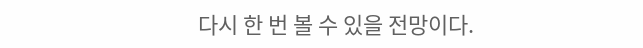다시 한 번 볼 수 있을 전망이다.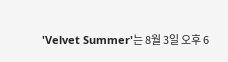'Velvet Summer'는 8월 3일 오후 6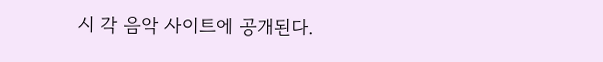시 각 음악 사이트에 공개된다.